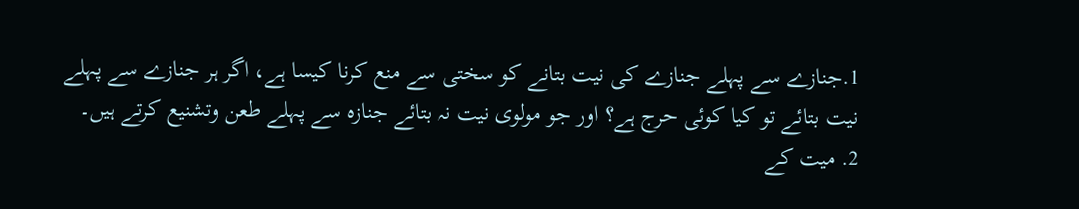1.جنازے سے پہلے جنازے کی نیت بتانے کو سختی سے منع کرنا کیسا ہے، اگر ہر جنازے سے پہلے نیت بتائے تو کیا کوئی حرج ہے؟ اور جو مولوی نیت نہ بتائے جنازہ سے پہلے طعن وتشنیع کرتے ہیں۔
2. میت کے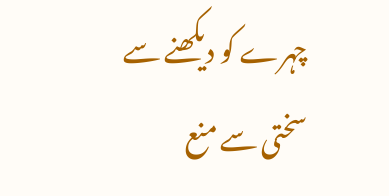چہرے کو دیکھنے سے سختی سے منع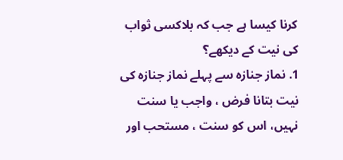کرنا کیسا ہے جب کہ بلاکسی ثواب کی نیت کے دیکھے؟
1. نماز جنازہ سے پہلے نماز جنازہ کی نیت بتانا فرض ، واجب یا سنت نہیں، اس کو سنت ، مستحب اور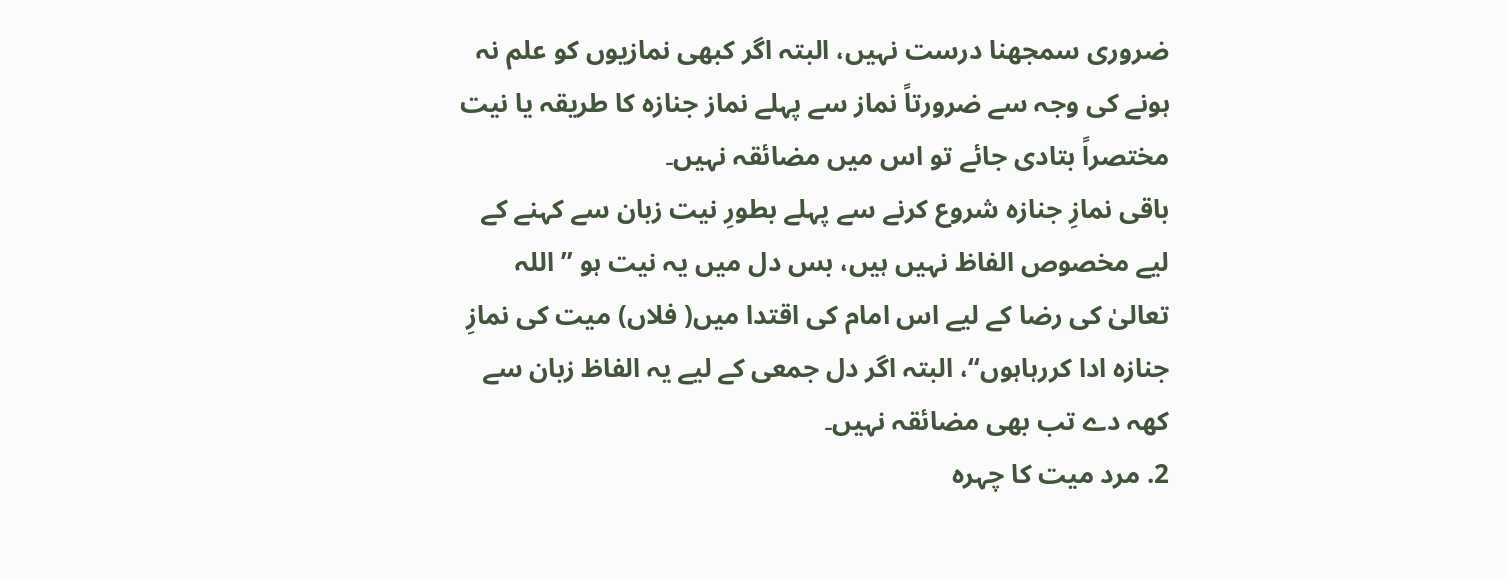ضروری سمجھنا درست نہیں، البتہ اگر کبھی نمازیوں کو علم نہ ہونے کی وجہ سے ضرورتاً نماز سے پہلے نماز جنازہ کا طریقہ یا نیت مختصراً بتادی جائے تو اس میں مضائقہ نہیں۔
باقی نمازِ جنازہ شروع کرنے سے پہلے بطورِ نیت زبان سے کہنے کے لیے مخصوص الفاظ نہیں ہیں، بس دل میں یہ نیت ہو ’’ اللہ تعالیٰ کی رضا کے لیے اس امام کی اقتدا میں( فلاں) میت کی نمازِ جنازہ ادا کررہاہوں‘‘، البتہ اگر دل جمعی كے لیے یہ الفاظ زبان سے كهہ دے تب بھی مضائقہ نہیں۔
2. مرد میت کا چہرہ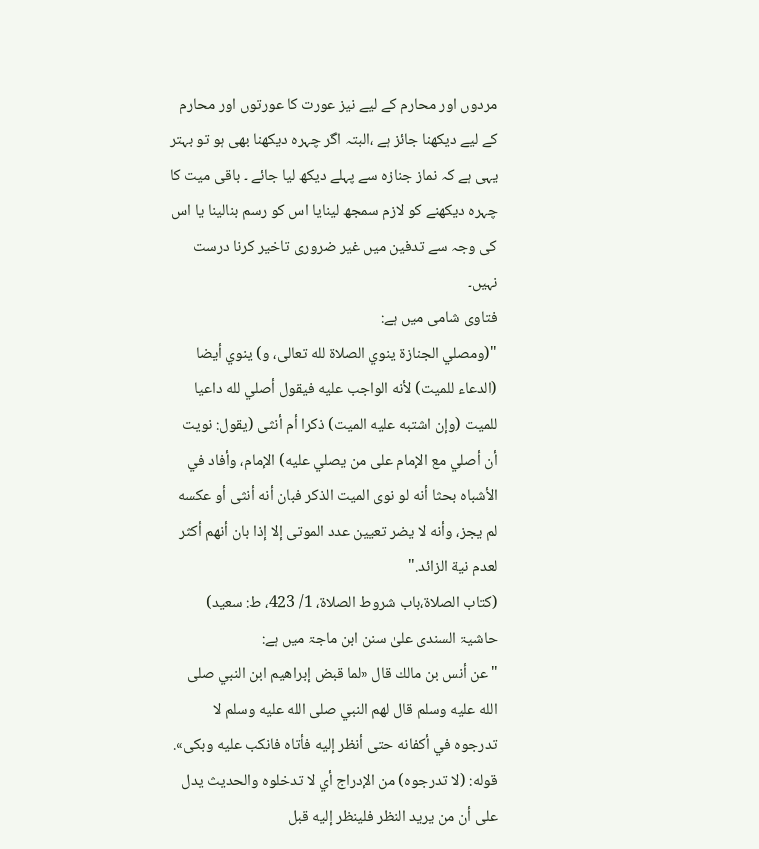مردوں اور محارم کے لیے نیز عورت کا عورتوں اور محارم کے لیے دیکھنا جائز ہے ،البتہ اگر چہرہ دیکھنا بھی ہو تو بہتر یہی ہے کہ نماز جنازہ سے پہلے دیکھ لیا جائے ۔ باقی میت کا چہرہ دیکھنے کو لازم سمجھ لینایا اس کو رسم بنالینا یا اس کی وجہ سے تدفین میں غیر ضروری تاخیر کرنا درست نہیں۔
فتاوی شامی میں ہے:
"(ومصلي الجنازة ينوي الصلاة لله تعالى، و) ينوي أيضا (الدعاء للميت) لأنه الواجب عليه فيقول أصلي لله داعيا للميت (وإن اشتبه عليه الميت) ذكرا أم أنثى (يقول: نويت أن أصلي مع الإمام على من يصلي عليه) الإمام، وأفاد في الأشباه بحثا أنه لو نوى الميت الذكر فبان أنه أنثى أو عكسه لم يجز، وأنه لا يضر تعيين عدد الموتى إلا إذا بان أنهم أكثر لعدم نية الزائد."
(کتاب الصلاۃ،باب شروط الصلاۃ، 1/ 423، ط: سعید)
حاشیۃ السندی علیٰ سنن ابن ماجۃ میں ہے:
"عن أنس بن مالك قال «لما قبض إبراهيم ابن النبي صلى الله عليه وسلم قال لهم النبي صلى الله عليه وسلم لا تدرجوه في أكفانه حتى أنظر إليه فأتاه فانكب عليه وبكى».
قوله: (لا تدرجوه) من الإدراج أي لا تدخلوه والحديث يدل على أن من يريد النظر فلينظر إليه قبل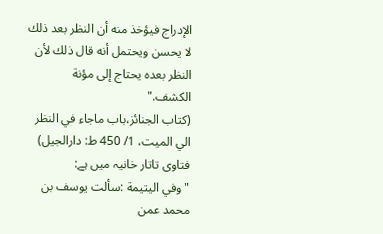الإدراج فيؤخذ منه أن النظر بعد ذلك لا يحسن ويحتمل أنه قال ذلك لأن النظر بعده يحتاج إلى مؤنة الكشف."
(كتاب الجنائز،باب ماجاء في النظر الي الميت، 1/ 450 ط: دارالجيل)
فتاوی تاتار خانیہ میں ہے:
"وفي اليتيمة :سألت يوسف بن محمد عمن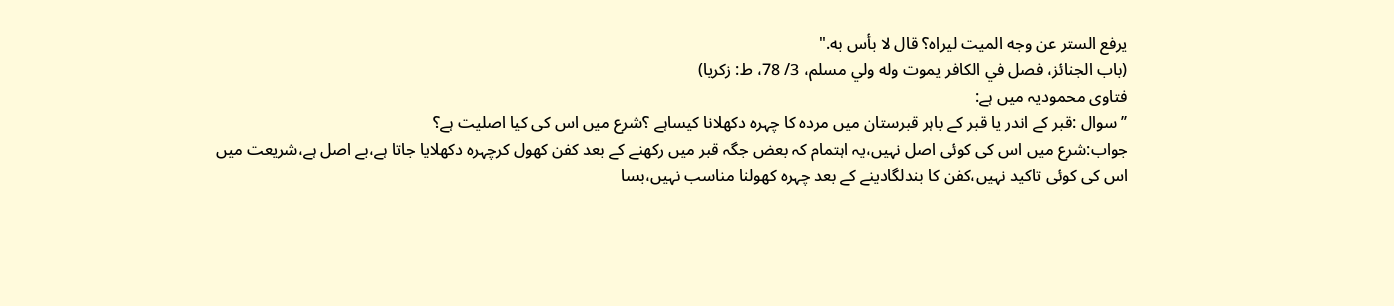يرفع الستر عن وجه الميت ليراه؟ قال لا بأس به."
(باب الجنائز، فصل في الكافر يموت وله ولي مسلم، 3/ 78، ط: زکریا)
فتاوی محمودیہ میں ہے:
’’سوال :قبر کے اندر یا قبر کے باہر قبرستان میں مردہ کا چہرہ دکھلانا کیساہے ؟شرع میں اس کی کیا اصلیت ہے؟
جواب:شرع میں اس کی کوئی اصل نہیں،یہ اہتمام کہ بعض جگہ قبر میں رکھنے کے بعد کفن کھول کرچہرہ دکھلایا جاتا ہے،بے اصل ہے،شریعت میں اس کی کوئی تاکید نہیں،کفن کا بندلگادینے کے بعد چہرہ کھولنا مناسب نہیں،بسا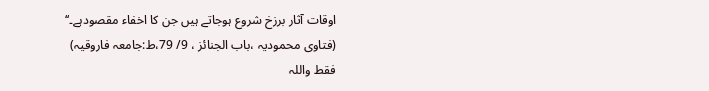اوقات آثار برزخ شروع ہوجاتے ہیں جن کا اخفاء مقصودہے۔‘‘
(فتاوی محمودیہ ،باب الجنائز ، 9/ 79،ط:جامعہ فاروقیہ)
فقط واللہ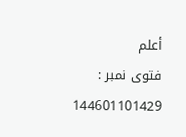أعلم
فتوی نمبر : 144601101429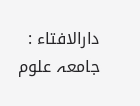دارالافتاء : جامعہ علوم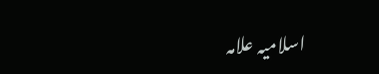اسلامیہ علامہ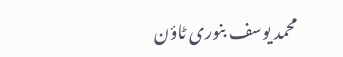محمد یوسف بنوری ٹاؤن